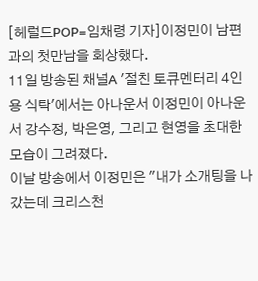[헤럴드POP=임채령 기자]이정민이 남편과의 첫만남을 회상했다.
11일 방송된 채널A '절친 토큐멘터리 4인용 식탁'에서는 아나운서 이정민이 아나운서 강수정, 박은영, 그리고 현영을 초대한 모습이 그려졌다.
이날 방송에서 이정민은 "내가 소개팅을 나갔는데 크리스천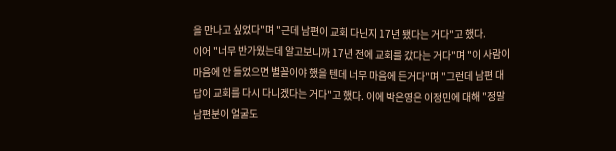을 만나고 싶었다"며 "근데 남편이 교회 다닌지 17년 됐다는 거다"고 했다.
이어 "너무 반가웠는데 알고보니까 17년 전에 교회를 갔다는 거다"며 "이 사람이 마음에 안 들었으면 별꼴이야 했을 텐데 너무 마음에 든거다"며 "그런데 남편 대답이 교회를 다시 다니겠다는 거다"고 했다. 이에 박은영은 이정민에 대해 "정말 남편분이 얼굴도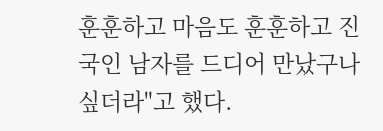훈훈하고 마음도 훈훈하고 진국인 남자를 드디어 만났구나 싶더라"고 했다.